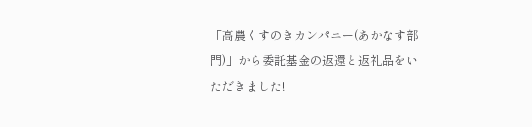「高農くすのきカンパニー(あかなす部門)」から委託基金の返還と返礼品をいただきました!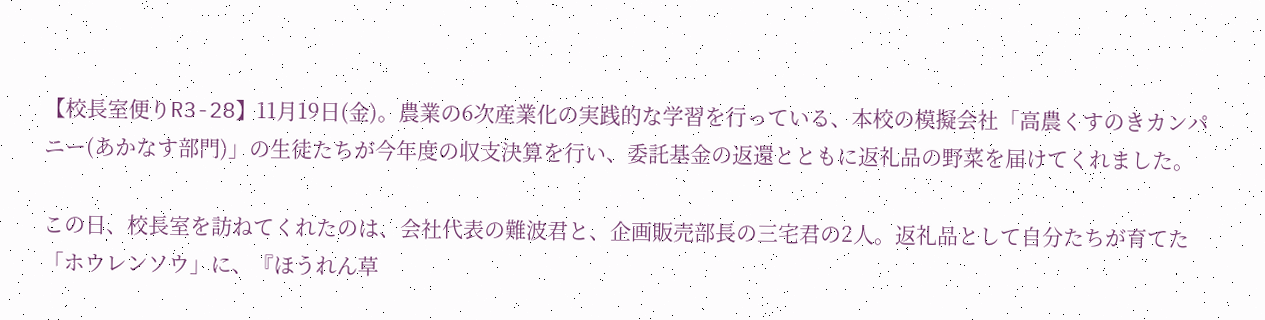【校長室便りR3-28】11月19日(金)。農業の6次産業化の実践的な学習を行っている、本校の模擬会社「高農くすのきカンパニー(あかなす部門)」の生徒たちが今年度の収支決算を行い、委託基金の返還とともに返礼品の野菜を届けてくれました。

この日、校長室を訪ねてくれたのは、会社代表の難波君と、企画販売部長の三宅君の2人。返礼品として自分たちが育てた「ホウレンソウ」に、『ほうれん草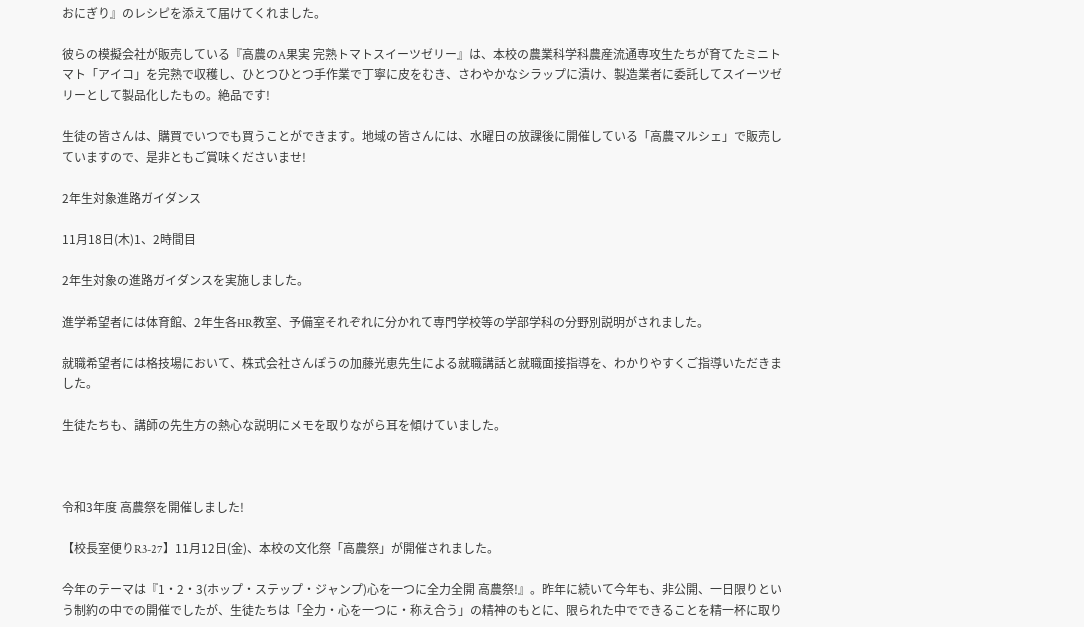おにぎり』のレシピを添えて届けてくれました。

彼らの模擬会社が販売している『高農のA果実 完熟トマトスイーツゼリー』は、本校の農業科学科農産流通専攻生たちが育てたミニトマト「アイコ」を完熟で収穫し、ひとつひとつ手作業で丁寧に皮をむき、さわやかなシラップに漬け、製造業者に委託してスイーツゼリーとして製品化したもの。絶品です!

生徒の皆さんは、購買でいつでも買うことができます。地域の皆さんには、水曜日の放課後に開催している「高農マルシェ」で販売していますので、是非ともご賞味くださいませ!

2年生対象進路ガイダンス

11月18日(木)1、2時間目

2年生対象の進路ガイダンスを実施しました。

進学希望者には体育館、2年生各HR教室、予備室それぞれに分かれて専門学校等の学部学科の分野別説明がされました。

就職希望者には格技場において、株式会社さんぽうの加藤光恵先生による就職講話と就職面接指導を、わかりやすくご指導いただきました。

生徒たちも、講師の先生方の熱心な説明にメモを取りながら耳を傾けていました。



令和3年度 高農祭を開催しました!

【校長室便りR3-27】11月12日(金)、本校の文化祭「高農祭」が開催されました。

今年のテーマは『1・2・3(ホップ・ステップ・ジャンプ)心を一つに全力全開 高農祭!』。昨年に続いて今年も、非公開、一日限りという制約の中での開催でしたが、生徒たちは「全力・心を一つに・称え合う」の精神のもとに、限られた中でできることを精一杯に取り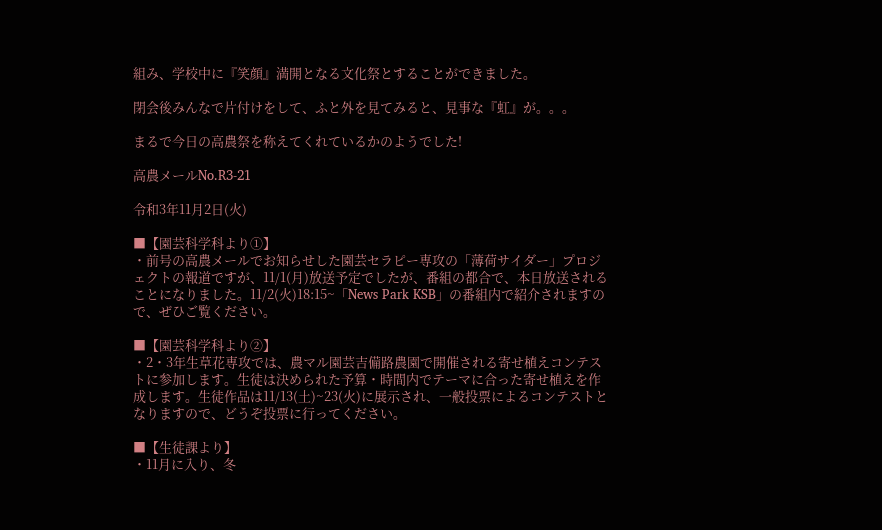組み、学校中に『笑顔』満開となる文化祭とすることができました。

閉会後みんなで片付けをして、ふと外を見てみると、見事な『虹』が。。。

まるで今日の高農祭を称えてくれているかのようでした!

高農メールNo.R3-21

令和3年11月2日(火)

■【園芸科学科より①】
・前号の高農メールでお知らせした園芸セラピー専攻の「薄荷サイダー」プロジェクトの報道ですが、11/1(月)放送予定でしたが、番組の都合で、本日放送されることになりました。11/2(火)18:15~「News Park KSB」の番組内で紹介されますので、ぜひご覧ください。

■【園芸科学科より②】
・2・3年生草花専攻では、農マル園芸吉備路農園で開催される寄せ植えコンテストに参加します。生徒は決められた予算・時間内でテーマに合った寄せ植えを作成します。生徒作品は11/13(土)~23(火)に展示され、一般投票によるコンテストとなりますので、どうぞ投票に行ってください。

■【生徒課より】
・11月に入り、冬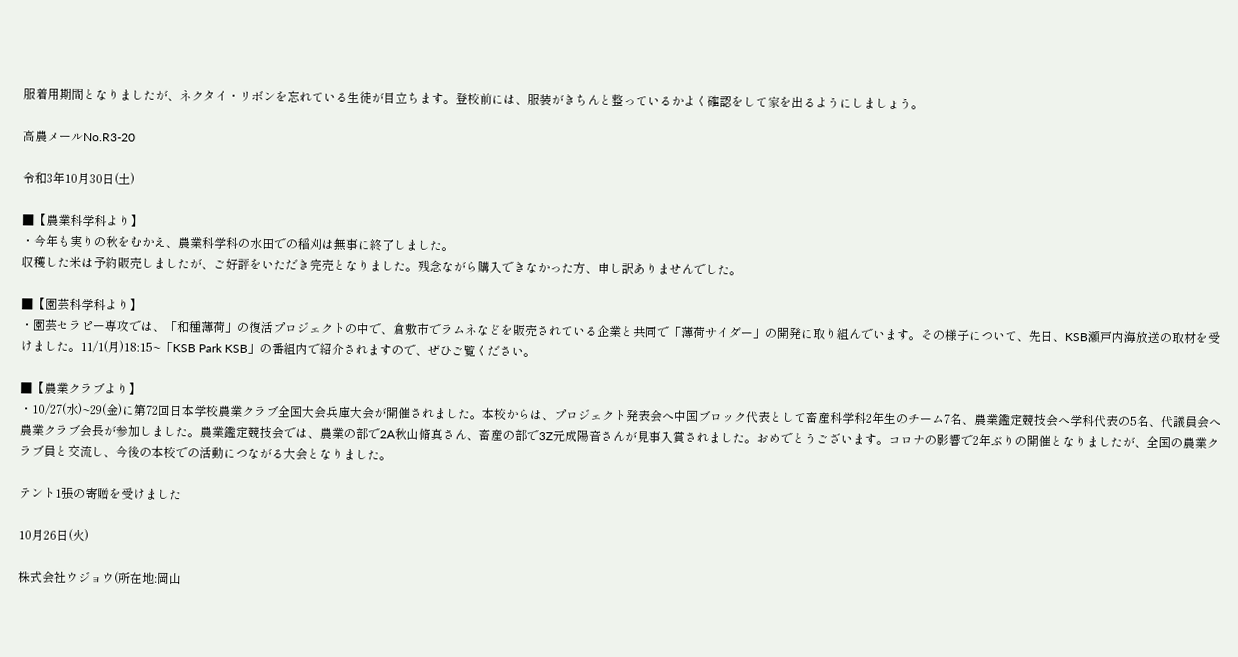服着用期間となりましたが、ネクタイ・リボンを忘れている生徒が目立ちます。登校前には、服装がきちんと整っているかよく確認をして家を出るようにしましょう。

高農メールNo.R3-20

令和3年10月30日(土)

■【農業科学科より】
・今年も実りの秋をむかえ、農業科学科の水田での稲刈は無事に終了しました。
収穫した米は予約販売しましたが、ご好評をいただき完売となりました。残念ながら購入できなかった方、申し訳ありませんでした。

■【園芸科学科より】
・園芸セラピー専攻では、「和種薄荷」の復活プロジェクトの中で、倉敷市でラムネなどを販売されている企業と共同で「薄荷サイダー」の開発に取り組んでいます。その様子について、先日、KSB瀬戸内海放送の取材を受けました。11/1(月)18:15~「KSB Park KSB」の番組内で紹介されますので、ぜひご覧ください。

■【農業クラブより】
・10/27(水)~29(金)に第72回日本学校農業クラブ全国大会兵庫大会が開催されました。本校からは、プロジェクト発表会へ中国ブロック代表として畜産科学科2年生のチーム7名、農業鑑定競技会へ学科代表の5名、代議員会へ農業クラブ会長が参加しました。農業鑑定競技会では、農業の部で2A秋山脩真さん、畜産の部で3Z元成陽音さんが見事入賞されました。おめでとうございます。コロナの影響で2年ぶりの開催となりましたが、全国の農業クラブ員と交流し、今後の本校での活動につながる大会となりました。

テント1張の寄贈を受けました

10月26日(火)

株式会社ウジョウ(所在地:岡山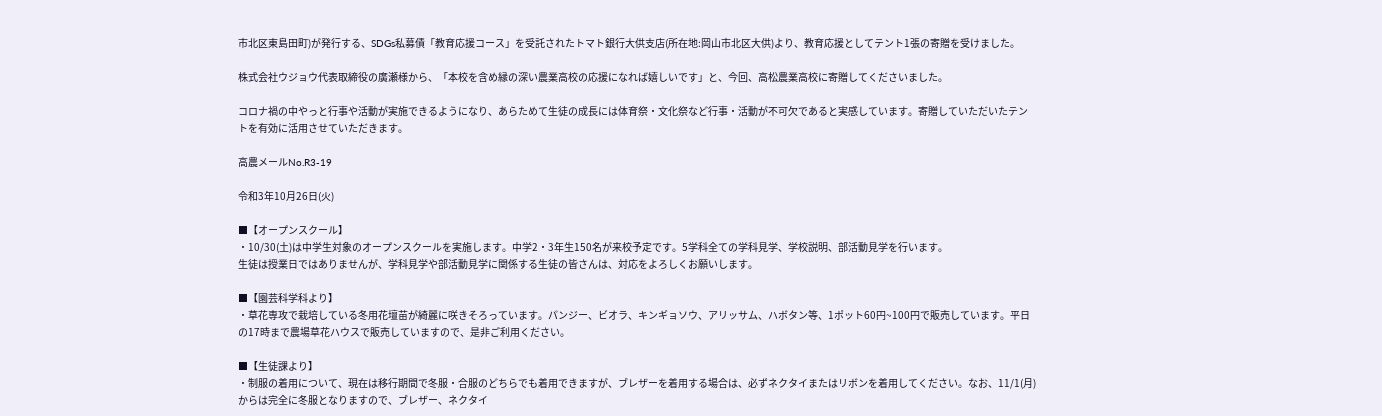市北区東島田町)が発行する、SDGs私募債「教育応援コース」を受託されたトマト銀行大供支店(所在地:岡山市北区大供)より、教育応援としてテント1張の寄贈を受けました。

株式会社ウジョウ代表取締役の廣瀬様から、「本校を含め縁の深い農業高校の応援になれば嬉しいです」と、今回、高松農業高校に寄贈してくださいました。

コロナ禍の中やっと行事や活動が実施できるようになり、あらためて生徒の成長には体育祭・文化祭など行事・活動が不可欠であると実感しています。寄贈していただいたテントを有効に活用させていただきます。

高農メールNo.R3-19

令和3年10月26日(火)

■【オープンスクール】
・10/30(土)は中学生対象のオープンスクールを実施します。中学2・3年生150名が来校予定です。5学科全ての学科見学、学校説明、部活動見学を行います。
生徒は授業日ではありませんが、学科見学や部活動見学に関係する生徒の皆さんは、対応をよろしくお願いします。

■【園芸科学科より】
・草花専攻で栽培している冬用花壇苗が綺麗に咲きそろっています。パンジー、ビオラ、キンギョソウ、アリッサム、ハボタン等、1ポット60円~100円で販売しています。平日の17時まで農場草花ハウスで販売していますので、是非ご利用ください。

■【生徒課より】
・制服の着用について、現在は移行期間で冬服・合服のどちらでも着用できますが、ブレザーを着用する場合は、必ずネクタイまたはリボンを着用してください。なお、11/1(月)からは完全に冬服となりますので、ブレザー、ネクタイ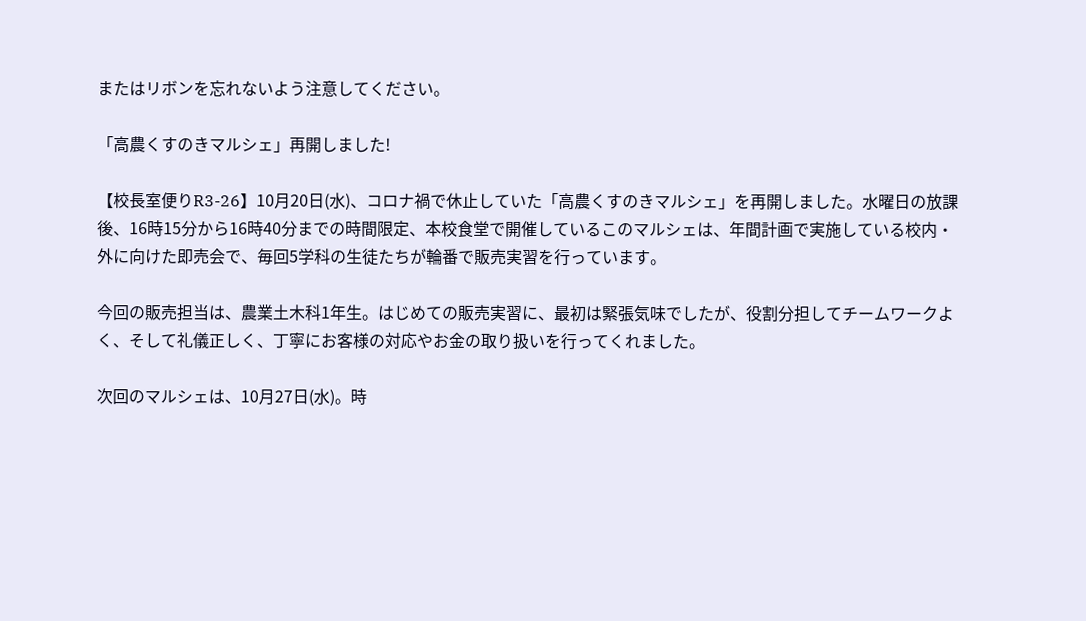またはリボンを忘れないよう注意してください。

「高農くすのきマルシェ」再開しました!

【校長室便りR3-26】10月20日(水)、コロナ禍で休止していた「高農くすのきマルシェ」を再開しました。水曜日の放課後、16時15分から16時40分までの時間限定、本校食堂で開催しているこのマルシェは、年間計画で実施している校内・外に向けた即売会で、毎回5学科の生徒たちが輪番で販売実習を行っています。

今回の販売担当は、農業土木科1年生。はじめての販売実習に、最初は緊張気味でしたが、役割分担してチームワークよく、そして礼儀正しく、丁寧にお客様の対応やお金の取り扱いを行ってくれました。

次回のマルシェは、10月27日(水)。時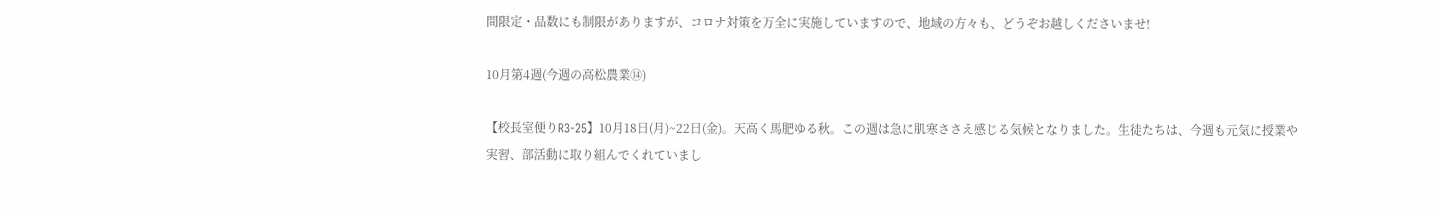間限定・品数にも制限がありますが、コロナ対策を万全に実施していますので、地域の方々も、どうぞお越しくださいませ!

10月第4週(今週の高松農業⑭)

【校長室便りR3-25】10月18日(月)~22日(金)。天高く馬肥ゆる秋。この週は急に肌寒ささえ感じる気候となりました。生徒たちは、今週も元気に授業や実習、部活動に取り組んでくれていまし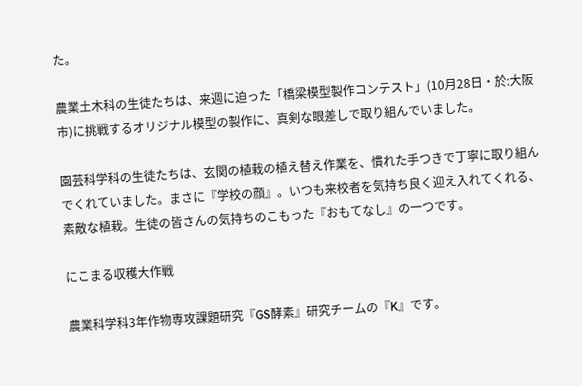た。

農業土木科の生徒たちは、来週に迫った「橋梁模型製作コンテスト」(10月28日・於:大阪市)に挑戦するオリジナル模型の製作に、真剣な眼差しで取り組んでいました。

園芸科学科の生徒たちは、玄関の植栽の植え替え作業を、慣れた手つきで丁寧に取り組んでくれていました。まさに『学校の顔』。いつも来校者を気持ち良く迎え入れてくれる、素敵な植栽。生徒の皆さんの気持ちのこもった『おもてなし』の一つです。

にこまる収穫大作戦

農業科学科3年作物専攻課題研究『GS酵素』研究チームの『K』です。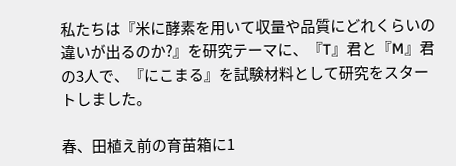私たちは『米に酵素を用いて収量や品質にどれくらいの違いが出るのか?』を研究テーマに、『T』君と『M』君の3人で、『にこまる』を試験材料として研究をスタートしました。

春、田植え前の育苗箱に1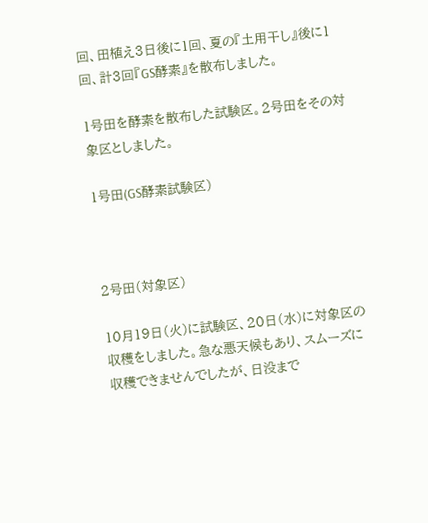回、田植え3日後に1回、夏の『土用干し』後に1回、計3回『GS酵素』を散布しました。

1号田を酵素を散布した試験区。2号田をその対象区としました。

1号田(GS酵素試験区)



2号田(対象区)

10月19日(火)に試験区、20日(水)に対象区の収穫をしました。急な悪天候もあり、スムーズに収穫できませんでしたが、日没まで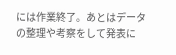には作業終了。あとはデータの整理や考察をして発表に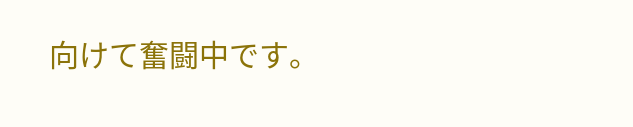向けて奮闘中です。